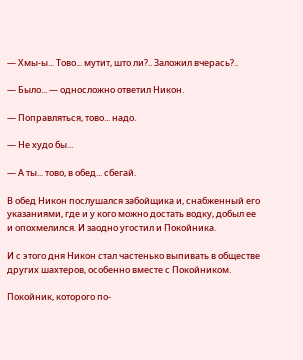— Хмы-ы... Тово... мутит, што ли?.. Заложил вчерась?..

— Было... — односложно ответил Никон.

— Поправляться, тово... надо.

— Не худо бы...

— А ты... тово, в обед... сбегай.

В обед Никон послушался забойщика и, снабженный его указаниями, где и у кого можно достать водку, добыл ее и опохмелился. И заодно угостил и Покойника.

И с этого дня Никон стал частенько выпивать в обществе других шахтеров, особенно вместе с Покойником.

Покойник, которого по-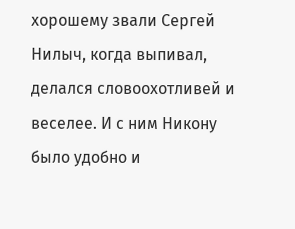хорошему звали Сергей Нилыч, когда выпивал, делался словоохотливей и веселее. И с ним Никону было удобно и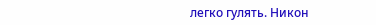легко гулять. Никон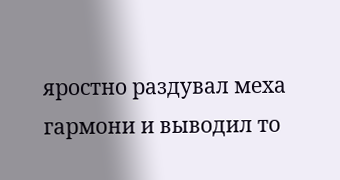яростно раздувал меха гармони и выводил то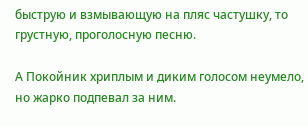быструю и взмывающую на пляс частушку, то грустную, проголосную песню.

А Покойник хриплым и диким голосом неумело, но жарко подпевал за ним.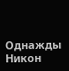Однажды Никон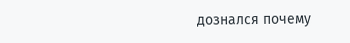дознался почему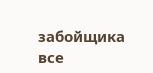забойщика все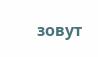зовут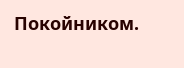Покойником.